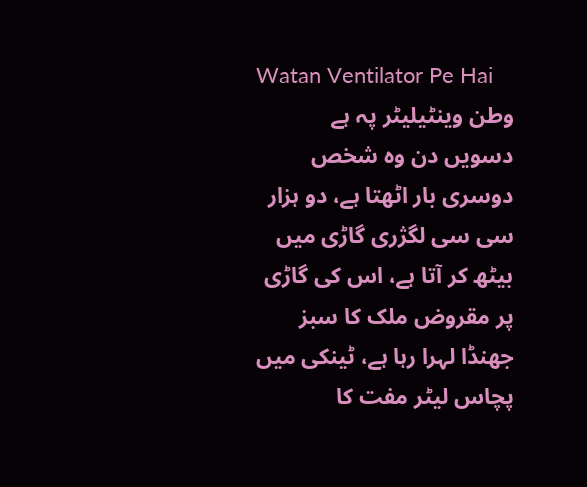Watan Ventilator Pe Hai
وطن وینٹیلیٹر پہ ہے
دسویں دن وہ شخص دوسری بار اٹھتا ہے، دو ہزار سی سی لگژری گاڑی میں بیٹھ کر آتا ہے، اس کی گاڑی پر مقروض ملک کا سبز جھنڈا لہرا رہا ہے، ٹینکی میں پچاس لیٹر مفت کا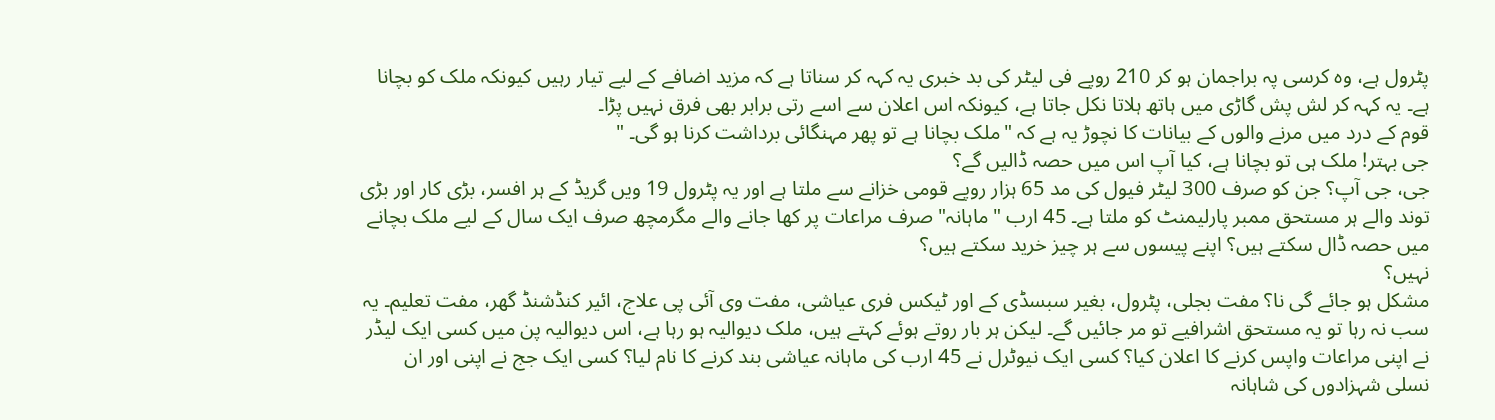پٹرول ہے، وہ کرسی پہ براجمان ہو کر 210 روپے فی لیٹر کی بد خبری یہ کہہ کر سناتا ہے کہ مزید اضافے کے لیے تیار رہیں کیونکہ ملک کو بچانا ہے۔ یہ کہہ کر لش پش گاڑی میں ہاتھ ہلاتا نکل جاتا ہے، کیونکہ اس اعلان سے اسے رتی برابر بھی فرق نہیں پڑا۔
قوم کے درد میں مرنے والوں کے بیانات کا نچوڑ یہ ہے کہ "ملک بچانا ہے تو پھر مہنگائی برداشت کرنا ہو گی۔ "
جی بہتر! ملک ہی تو بچانا ہے، کیا آپ اس میں حصہ ڈالیں گے؟
جی، جی آپ؟ جن کو صرف 300 لیٹر فیول کی مد 65 ہزار روپے قومی خزانے سے ملتا ہے اور یہ پٹرول 19 ویں گریڈ کے ہر افسر، بڑی کار اور بڑی توند والے ہر مستحق ممبر پارلیمنٹ کو ملتا ہے۔ 45 ارب "ماہانہ" صرف مراعات پر کھا جانے والے مگرمچھ صرف ایک سال کے لیے ملک بچانے میں حصہ ڈال سکتے ہیں؟ اپنے پیسوں سے ہر چیز خرید سکتے ہیں؟
نہیں؟
مشکل ہو جائے گی نا؟ مفت بجلی، پٹرول، بغیر سبسڈی کے اور ٹیکس فری عیاشی، مفت وی آئی پی علاج، ائیر کنڈشنڈ گھر، مفت تعلیم۔ یہ سب نہ رہا تو یہ مستحق اشرافیے تو مر جائیں گے۔ لیکن ہر بار روتے ہوئے کہتے ہیں، ملک دیوالیہ ہو رہا ہے، اس دیوالیہ پن میں کسی ایک لیڈر نے اپنی مراعات واپس کرنے کا اعلان کیا؟ کسی ایک نیوٹرل نے 45 ارب کی ماہانہ عیاشی بند کرنے کا نام لیا؟ کسی ایک جج نے اپنی اور ان نسلی شہزادوں کی شاہانہ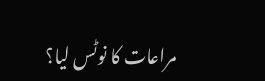مراعات کا نوٹس لیا؟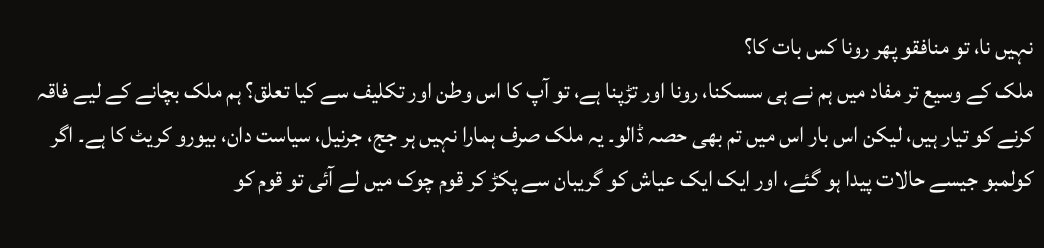نہیں نا، تو منافقو پھر رونا کس بات کا؟
ملک کے وسیع تر مفاد میں ہم نے ہی سسکنا، رونا اور تڑپنا ہے، تو آپ کا اس وطن اور تکلیف سے کیا تعلق؟ ہم ملک بچانے کے لیے فاقہ کرنے کو تیار ہیں، لیکن اس بار اس میں تم بھی حصہ ڈالو۔ یہ ملک صرف ہمارا نہیں ہر جج، جرنیل، سیاست دان، بیورو کریٹ کا ہے۔ اگر کولمبو جیسے حالات پیدا ہو گئے، اور ایک ایک عیاش کو گریبان سے پکڑ کر قوم چوک میں لے آئی تو قوم کو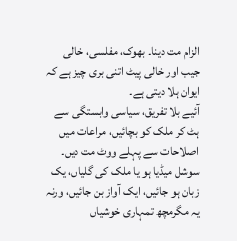الزام مت دینا۔ بھوک، مفلسی، خالی جیب اور خالی پیٹ اتنی بری چیز ہے کہ ایوان ہلا دیتی ہے۔
آئیے بلا تفریق، سیاسی وابستگی سے ہٹ کر ملک کو بچائیں، مراعات میں اصلاحات سے پہلے ووٹ مت دیں۔ سوشل میڈیا ہو یا ملک کی گلیاں، یک زبان ہو جائیں، ایک آواز بن جائیں، ورنہ یہ مگرمچھ تمہاری خوشیاں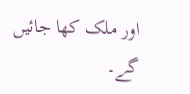اور ملک کھا جائیں گے۔